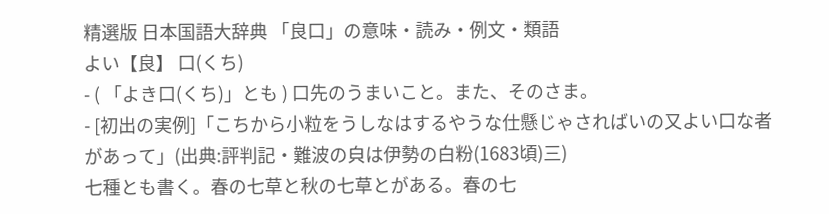精選版 日本国語大辞典 「良口」の意味・読み・例文・類語
よい【良】 口(くち)
- ( 「よき口(くち)」とも ) 口先のうまいこと。また、そのさま。
- [初出の実例]「こちから小粒をうしなはするやうな仕懸じゃさればいの又よい口な者があって」(出典:評判記・難波の㒵は伊勢の白粉(1683頃)三)
七種とも書く。春の七草と秋の七草とがある。春の七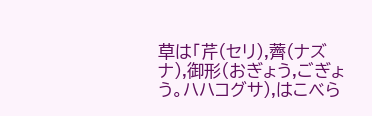草は「芹(セリ),薺(ナズナ),御形(おぎょう,ごぎょう。ハハコグサ),はこべら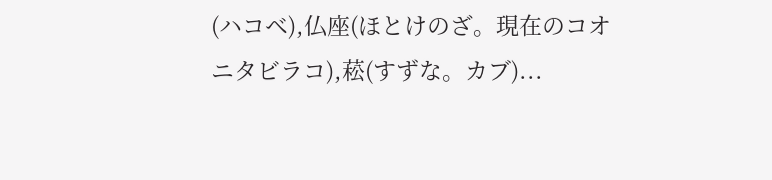(ハコベ),仏座(ほとけのざ。現在のコオニタビラコ),菘(すずな。カブ)...